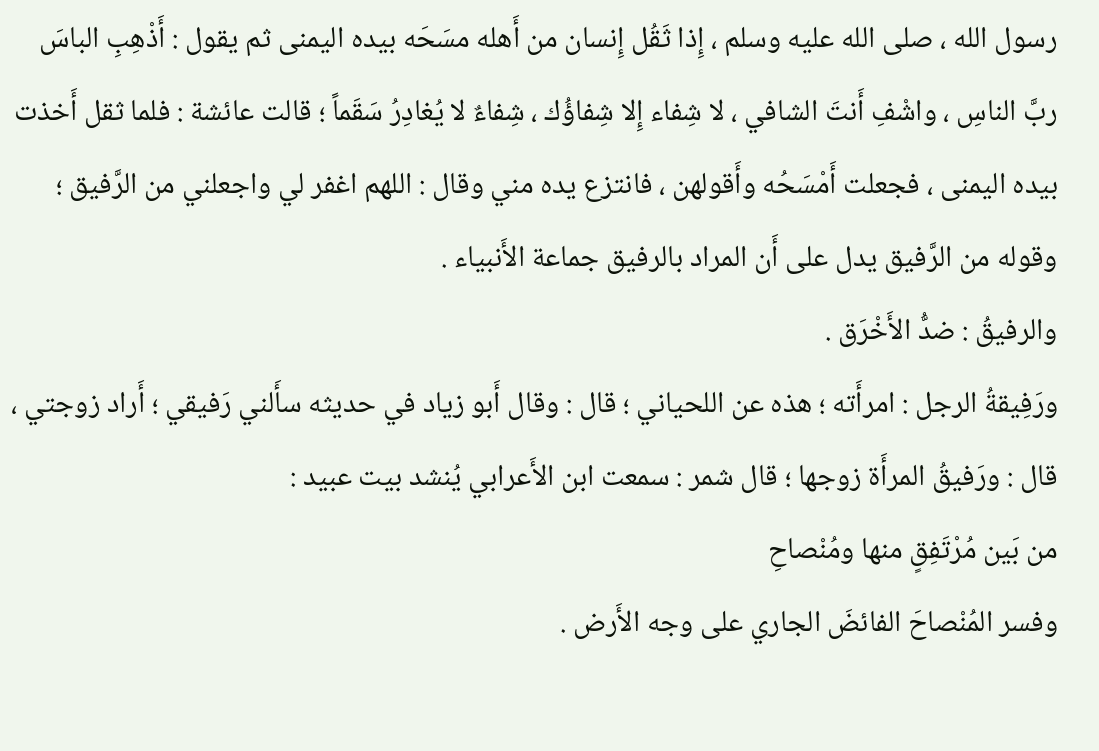رسول الله ، صلى الله عليه وسلم ، إِذا ثَقُل إِنسان من أَهله مسَحَه بيده اليمنى ثم يقول : أَذْهِبِ الباسَ ربَّ الناسِ ، واشْفِ أَنتَ الشافي ، لا شِفاء إِلا شِفاؤُك ، شِفاءٌ لا يُغادِرُ سَقَماً ؛ قالت عائشة : فلما ثقل أَخذت بيده اليمنى ، فجعلت أَمْسَحُه وأَقولهن ، فانتزع يده مني وقال : اللهم اغفر لي واجعلني من الرَّفيق ؛ وقوله من الرَّفيق يدل على أَن المراد بالرفيق جماعة الأَنبياء .
والرفيقُ : ضدُّ الأَخْرَق .
ورَفِيقةُ الرجل : امرأَته ؛ هذه عن اللحياني ؛ قال : وقال أَبو زياد في حديثه سأَلني رَفيقي ؛ أَراد زوجتي ، قال : ورَفيقُ المرأَة زوجها ؛ قال شمر : سمعت ابن الأَعرابي يُنشد بيت عبيد :
من بَين مُرْتَفِقٍ منها ومُنْصاحِ
وفسر المُنْصاحَ الفائضَ الجاري على وجه الأَرض .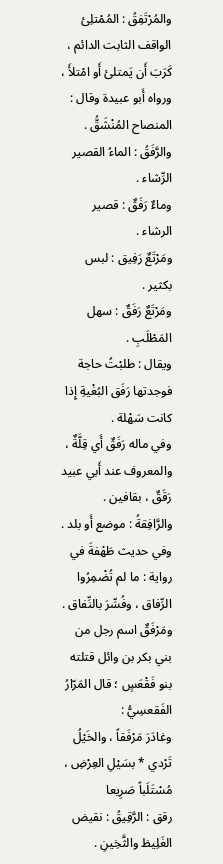والمُرْتَفِقُ : المُمْتلِئ الواقف الثابت الدائم ، كَرَبَ أَن يَمتلئ أَو امْتلأَ ، ورواه أَبو عبيدة وقال : المنصاح المُنْشَقُّ .
والرَّفَقُ : الماءُ القصير الرِّشاء .
وماءٌ رَفَقٌ : قصير الرشاء .
ومَرْتَعٌ رَفِيق : لبس بكثير .
ومَرْتَعٌ رَفَقٌ : سهل المَطْلَبِ .
ويقال : طلبْتُ حاجة فوجدتها رَفَق البُغْيةِ إِذا كانت سَهْلة .
وفي ماله رَفَقٌ أَي قِلَّةٌ ، والمعروف عند أَبي عبيد رَقَقٌ ، بقافين .
والرَّافِقةُ : موضع أَو بلد .
وفي حديث طَهْفةَ في رواية : ما لم تُضْمِرُوا الرِّفاق ، وفُسِّرَ بالنِّفاق .
ومَرْفَقٌ اسم رجل من بني بكر بن وائل قتلته بنو فَقْعَسٍ ؛ قال المَرّارُ الفَقعسِيُّ :
وغادَرَ مَرْفَقاً ، والخَيْلُ تَرْدي * بسَيْلِ العِرْضِ ، مُسْتَلَباً صَرِيعا
رقق : الرَّقِيقُ : نقيض الغَلِيظ والثَّخِينِ .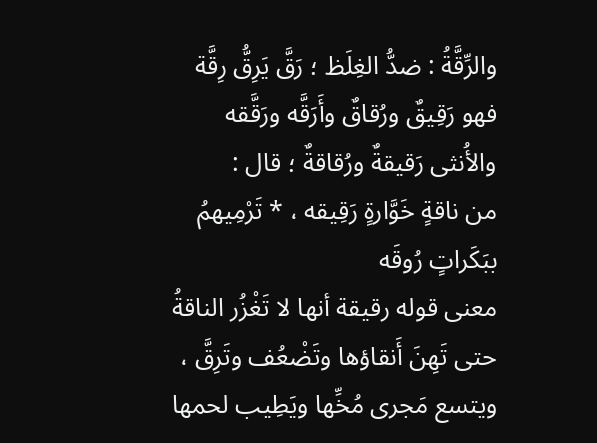والرِّقَّةُ : ضدُّ الغِلَظ ؛ رَقَّ يَرِقُّ رِقَّة فهو رَقِيقٌ ورُقاقٌ وأَرَقَّه ورَقَّقه والأُنثى رَقيقةٌ ورُقاقةٌ ؛ قال :
من ناقةٍ خَوَّارةٍ رَقِيقه ، * تَرْمِيهمُ ببَكَراتٍ رُوقَه
معنى قوله رقيقة أنها لا تَغْزُر الناقةُ حتى تَهِنَ أَنقاؤها وتَضْعُف وتَرِقَّ ، ويتسع مَجرى مُخِّها ويَطِيب لحمها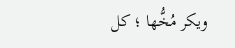ويكر مُخُّها ؛ كل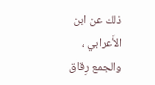ذلك عن ابن الأَعرابي ، والجمع رِقاق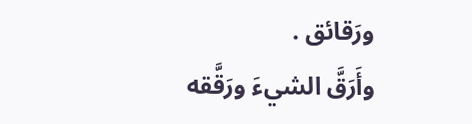ورَقائق .
وأَرَقَّ الشيءَ ورَقَّقه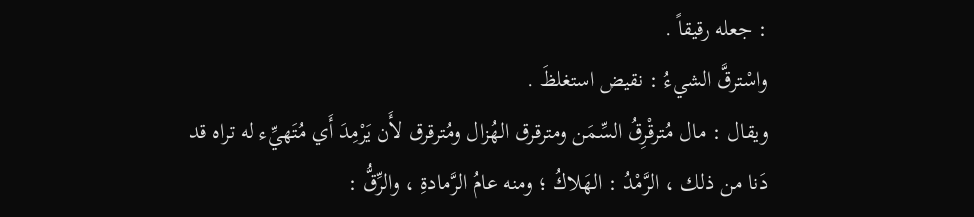: جعله رقيقاً .
واسْترقَّ الشيءُ : نقيض استغلظَ .
ويقال : مال مُترقْرِقُ السِّمَن ومترقرق الهُزال ومُترقرق لأَن يَرْمِدَ أَي مُتَهيِّء له تراه قد دَنا من ذلك ، الرَّمْدُ : الهَلاكُ ؛ ومنه عامُ الرَّمادةِ ، والرِّقُّ :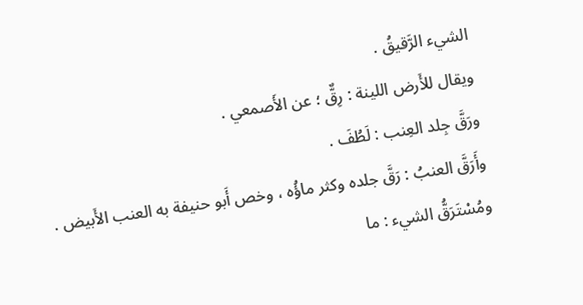الشيء الرَّقيقُ .
ويقال للأَرض اللينة : رِقٌّ ؛ عن الأَصمعي .
ورَقَّ جِلد العِنب : لَطُفَ .
وأَرَقَّ العنبُ : رَقَّ جلده وكثر ماؤُه ، وخص أَبو حنيفة به العنب الأَبيض .
ومُسْتَرَقُّ الشيء : ما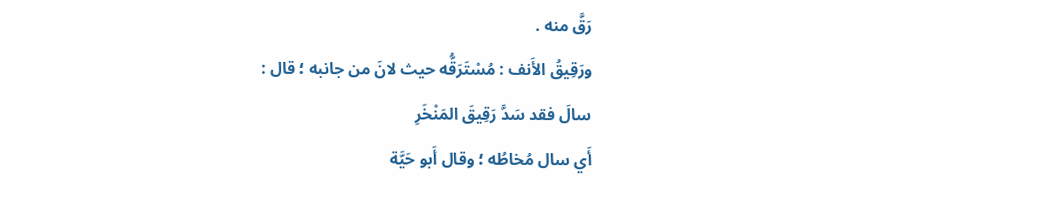رَقَّ منه .
ورَقِيقُ الأَنف : مُسْتَرَقُّه حيث لانَ من جانبه ؛ قال :
سالَ فقد سَدَّ رَقِيقَ المَنْخَرِ
أَي سال مُخاطُه ؛ وقال أَبو حَيَّة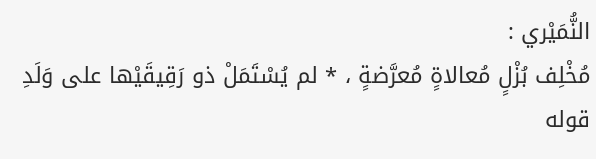النُّمَيْري :
مُخْلِف بُزْلٍ مُعالاةٍ مُعرَّضةٍ ، * لم يُسْتَمَلْ ذو رَقِيقَيْها على وَلَدِ
قوله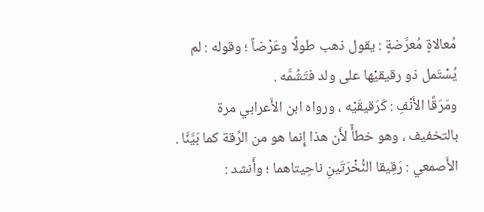مُعالاةٍ مُعرَّضةٍ : يقول ذهب طولًا وعَرْضاً ؛ وقوله : لم يُسْتَمل ذو رقيقيْها على ولد فتَشُمَّه .
ومَرَقَّا الأَنْفِ : كَرَقيقَيْه ، ورواه ابن الأَعرابي مرة بالتخفيف ، وهو خطأٌ لأَن هذا إِنما هو من الرِّقة كما بَيَّنَّا .
الأَصمعي : رَقِيقا النُّخْرَتَينِ ناحِيتاهما ؛ وأَنشد :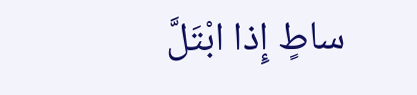ساطٍ إِذا ابْتَلَّ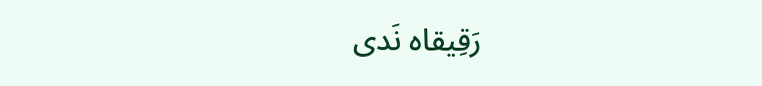رَقِيقاه نَدى